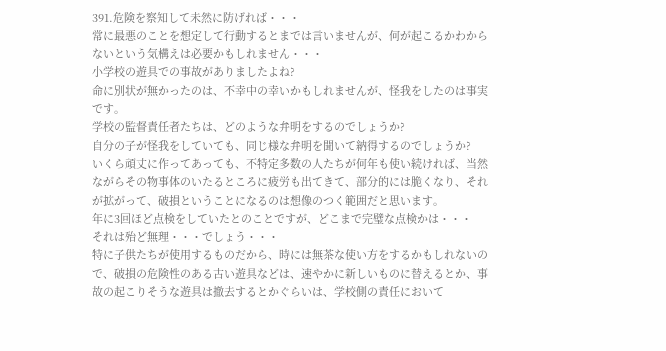391.危険を察知して未然に防げれば・・・
常に最悪のことを想定して行動するとまでは言いませんが、何が起こるかわからないという気構えは必要かもしれません・・・
小学校の遊具での事故がありましたよね?
命に別状が無かったのは、不幸中の幸いかもしれませんが、怪我をしたのは事実です。
学校の監督責任者たちは、どのような弁明をするのでしょうか?
自分の子が怪我をしていても、同じ様な弁明を聞いて納得するのでしょうか?
いくら頑丈に作ってあっても、不特定多数の人たちが何年も使い続ければ、当然ながらその物事体のいたるところに疲労も出てきて、部分的には脆くなり、それが拡がって、破損ということになるのは想像のつく範囲だと思います。
年に3回ほど点検をしていたとのことですが、どこまで完璧な点検かは・・・
それは殆ど無理・・・でしょう・・・
特に子供たちが使用するものだから、時には無茶な使い方をするかもしれないので、破損の危険性のある古い遊具などは、速やかに新しいものに替えるとか、事故の起こりそうな遊具は撤去するとかぐらいは、学校側の責任において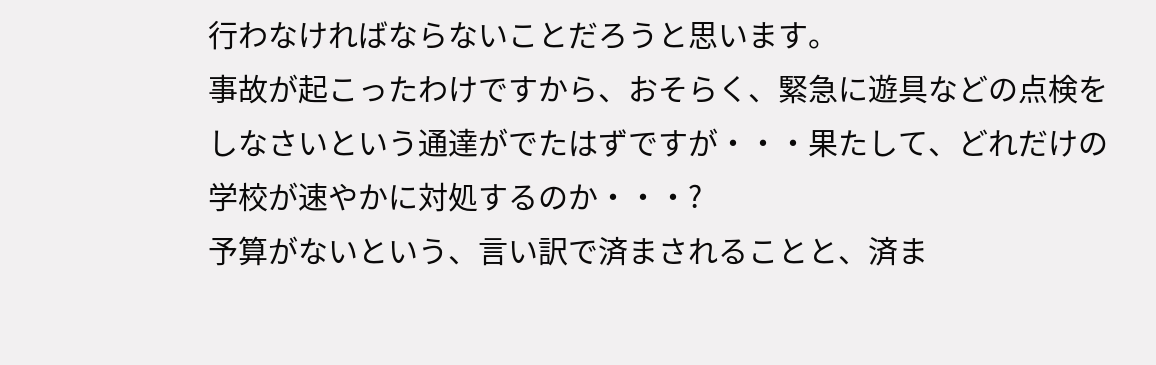行わなければならないことだろうと思います。
事故が起こったわけですから、おそらく、緊急に遊具などの点検をしなさいという通達がでたはずですが・・・果たして、どれだけの学校が速やかに対処するのか・・・?
予算がないという、言い訳で済まされることと、済ま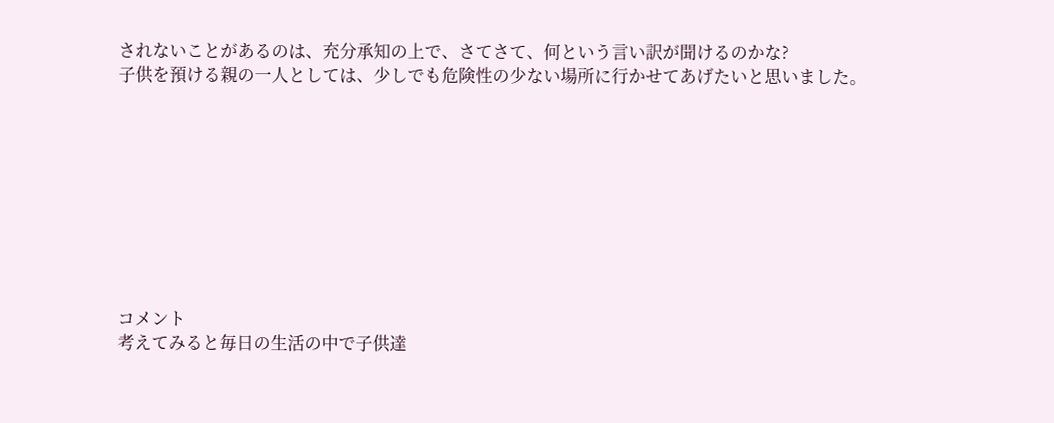されないことがあるのは、充分承知の上で、さてさて、何という言い訳が聞けるのかな?
子供を預ける親の一人としては、少しでも危険性の少ない場所に行かせてあげたいと思いました。









コメント
考えてみると毎日の生活の中で子供達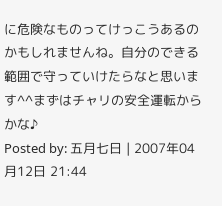に危険なものってけっこうあるのかもしれませんね。自分のできる範囲で守っていけたらなと思います^^まずはチャリの安全運転からかな♪
Posted by: 五月七日 | 2007年04月12日 21:44